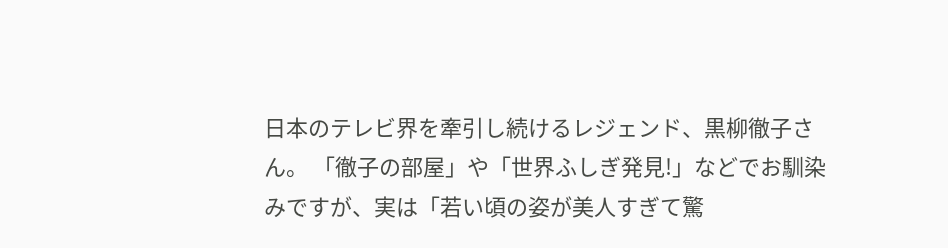日本のテレビ界を牽引し続けるレジェンド、黒柳徹子さん。 「徹子の部屋」や「世界ふしぎ発見!」などでお馴染みですが、実は「若い頃の姿が美人すぎて驚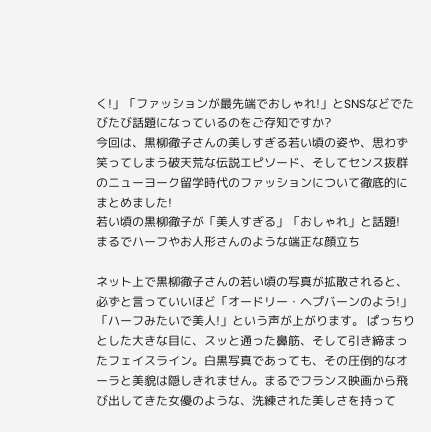く!」「ファッションが最先端でおしゃれ!」とSNSなどでたびたび話題になっているのをご存知ですか?
今回は、黒柳徹子さんの美しすぎる若い頃の姿や、思わず笑ってしまう破天荒な伝説エピソード、そしてセンス抜群のニューヨーク留学時代のファッションについて徹底的にまとめました!
若い頃の黒柳徹子が「美人すぎる」「おしゃれ」と話題!
まるでハーフやお人形さんのような端正な顔立ち

ネット上で黒柳徹子さんの若い頃の写真が拡散されると、必ずと言っていいほど「オードリー・ヘプバーンのよう!」「ハーフみたいで美人!」という声が上がります。 ぱっちりとした大きな目に、スッと通った鼻筋、そして引き締まったフェイスライン。白黒写真であっても、その圧倒的なオーラと美貌は隠しきれません。まるでフランス映画から飛び出してきた女優のような、洗練された美しさを持って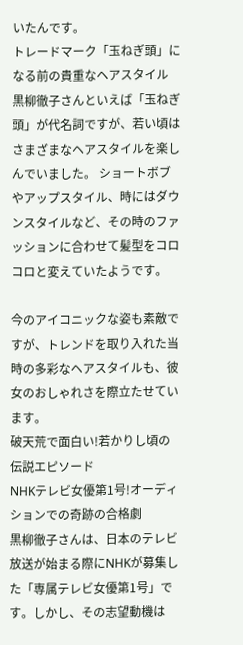いたんです。
トレードマーク「玉ねぎ頭」になる前の貴重なヘアスタイル
黒柳徹子さんといえば「玉ねぎ頭」が代名詞ですが、若い頃はさまざまなヘアスタイルを楽しんでいました。 ショートボブやアップスタイル、時にはダウンスタイルなど、その時のファッションに合わせて髪型をコロコロと変えていたようです。

今のアイコニックな姿も素敵ですが、トレンドを取り入れた当時の多彩なヘアスタイルも、彼女のおしゃれさを際立たせています。
破天荒で面白い!若かりし頃の伝説エピソード
NHKテレビ女優第1号!オーディションでの奇跡の合格劇
黒柳徹子さんは、日本のテレビ放送が始まる際にNHKが募集した「専属テレビ女優第1号」です。しかし、その志望動機は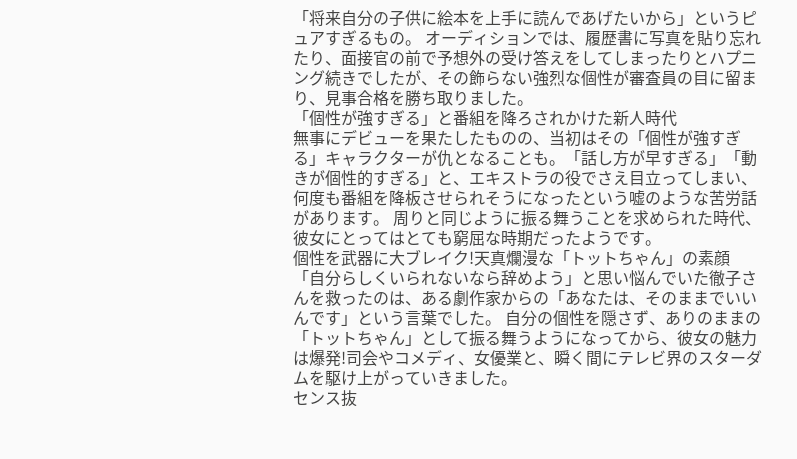「将来自分の子供に絵本を上手に読んであげたいから」というピュアすぎるもの。 オーディションでは、履歴書に写真を貼り忘れたり、面接官の前で予想外の受け答えをしてしまったりとハプニング続きでしたが、その飾らない強烈な個性が審査員の目に留まり、見事合格を勝ち取りました。
「個性が強すぎる」と番組を降ろされかけた新人時代
無事にデビューを果たしたものの、当初はその「個性が強すぎる」キャラクターが仇となることも。「話し方が早すぎる」「動きが個性的すぎる」と、エキストラの役でさえ目立ってしまい、何度も番組を降板させられそうになったという嘘のような苦労話があります。 周りと同じように振る舞うことを求められた時代、彼女にとってはとても窮屈な時期だったようです。
個性を武器に大ブレイク!天真爛漫な「トットちゃん」の素顔
「自分らしくいられないなら辞めよう」と思い悩んでいた徹子さんを救ったのは、ある劇作家からの「あなたは、そのままでいいんです」という言葉でした。 自分の個性を隠さず、ありのままの「トットちゃん」として振る舞うようになってから、彼女の魅力は爆発!司会やコメディ、女優業と、瞬く間にテレビ界のスターダムを駆け上がっていきました。
センス抜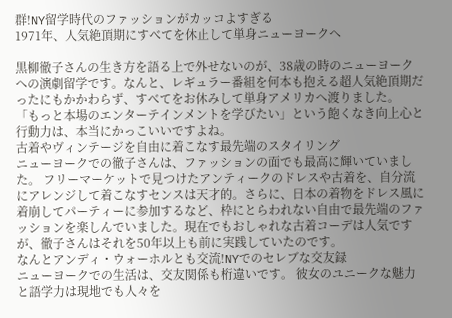群!NY留学時代のファッションがカッコよすぎる
1971年、人気絶頂期にすべてを休止して単身ニューヨークへ

黒柳徹子さんの生き方を語る上で外せないのが、38歳の時のニューヨークへの演劇留学です。なんと、レギュラー番組を何本も抱える超人気絶頂期だったにもかかわらず、すべてをお休みして単身アメリカへ渡りました。 「もっと本場のエンターテインメントを学びたい」という飽くなき向上心と行動力は、本当にかっこいいですよね。
古着やヴィンテージを自由に着こなす最先端のスタイリング
ニューヨークでの徹子さんは、ファッションの面でも最高に輝いていました。 フリーマーケットで見つけたアンティークのドレスや古着を、自分流にアレンジして着こなすセンスは天才的。さらに、日本の着物をドレス風に着崩してパーティーに参加するなど、枠にとらわれない自由で最先端のファッションを楽しんでいました。現在でもおしゃれな古着コーデは人気ですが、徹子さんはそれを50年以上も前に実践していたのです。
なんとアンディ・ウォーホルとも交流!NYでのセレブな交友録
ニューヨークでの生活は、交友関係も桁違いです。 彼女のユニークな魅力と語学力は現地でも人々を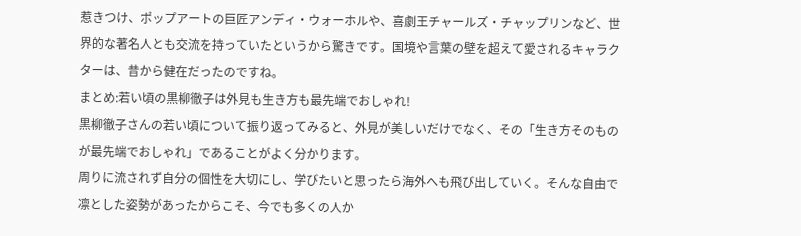惹きつけ、ポップアートの巨匠アンディ・ウォーホルや、喜劇王チャールズ・チャップリンなど、世界的な著名人とも交流を持っていたというから驚きです。国境や言葉の壁を超えて愛されるキャラクターは、昔から健在だったのですね。
まとめ:若い頃の黒柳徹子は外見も生き方も最先端でおしゃれ!
黒柳徹子さんの若い頃について振り返ってみると、外見が美しいだけでなく、その「生き方そのものが最先端でおしゃれ」であることがよく分かります。
周りに流されず自分の個性を大切にし、学びたいと思ったら海外へも飛び出していく。そんな自由で凛とした姿勢があったからこそ、今でも多くの人か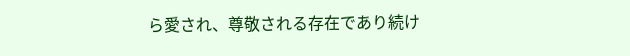ら愛され、尊敬される存在であり続け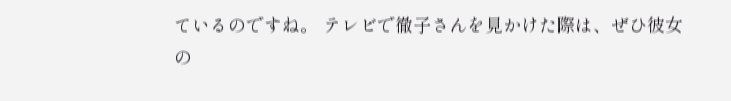ているのですね。 テレビで徹子さんを見かけた際は、ぜひ彼女の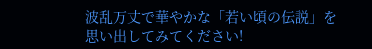波乱万丈で華やかな「若い頃の伝説」を思い出してみてください!